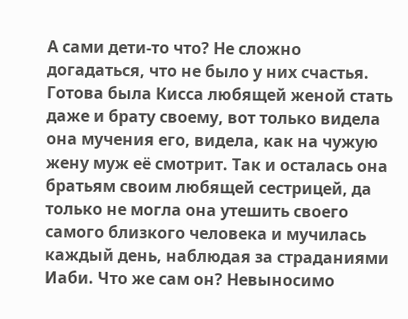А сами дети-то что? Не сложно догадаться, что не было у них счастья. Готова была Кисса любящей женой стать даже и брату своему, вот только видела она мучения его, видела, как на чужую жену муж её смотрит. Так и осталась она братьям своим любящей сестрицей, да только не могла она утешить своего самого близкого человека и мучилась каждый день, наблюдая за страданиями Иаби. Что же сам он? Невыносимо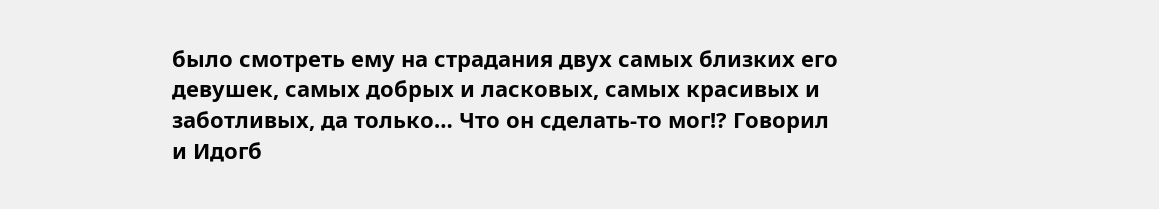было смотреть ему на страдания двух самых близких его девушек, самых добрых и ласковых, самых красивых и заботливых, да только… Что он сделать-то мог!? Говорил и Идогб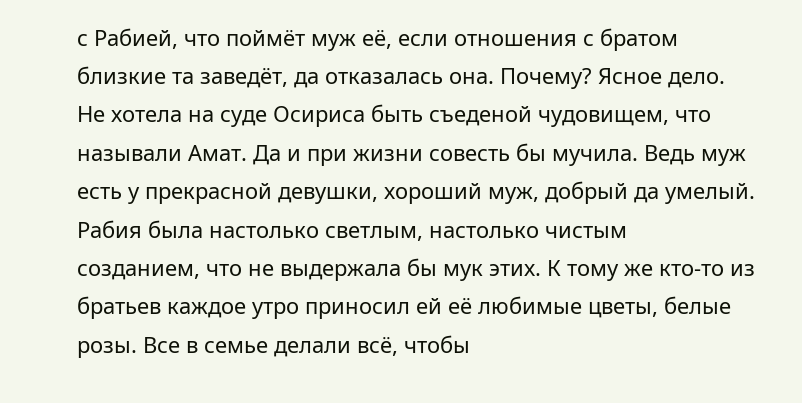с Рабией, что поймёт муж её, если отношения с братом близкие та заведёт, да отказалась она. Почему? Ясное дело. Не хотела на суде Осириса быть съеденой чудовищем, что называли Амат. Да и при жизни совесть бы мучила. Ведь муж есть у прекрасной девушки, хороший муж, добрый да умелый. Рабия была настолько светлым, настолько чистым созданием, что не выдержала бы мук этих. К тому же кто-то из братьев каждое утро приносил ей её любимые цветы, белые розы. Все в семье делали всё, чтобы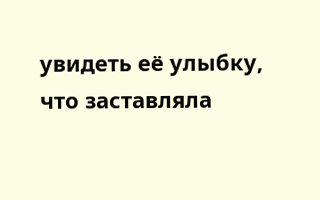увидеть её улыбку, что заставляла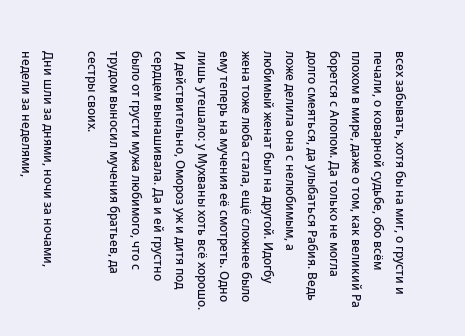всех забывать, хотя бы на миг, о грусти и печали, о коварной судьбе, обо всём плохом в мире, даже о том, как великий Ра борется с Апопом. Да только не могла долго смеяться, да улыбаться Рабия. Ведь ложе делила она с нелюбимым, а любимый женат был на другой. Идогбу жена тоже люба стала, ещё сложнее было ему теперь на мучения её смотреть. Одно лишь утешало: у Мухваны хоть всё хорошо. И действительно, Омороз уж и дитя под сердцем вынашивала. Да и ей грустно было от грусти мужа любимого, что с трудом выносил мучения братьев, да сестры своих.

Дни шли за днями, ночи за ночами, недели за неделями,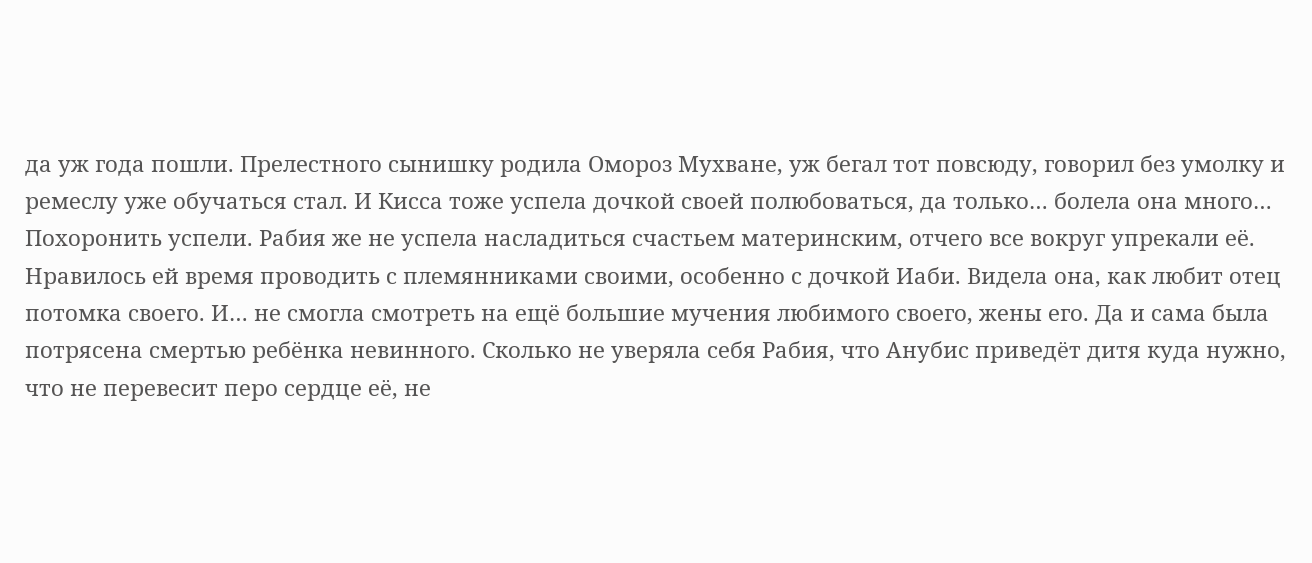да уж года пошли. Прелестного сынишку родила Омороз Мухване, уж бегал тот повсюду, говорил без умолку и ремеслу уже обучаться стал. И Кисса тоже успела дочкой своей полюбоваться, да только… болела она много… Похоронить успели. Рабия же не успела насладиться счастьем материнским, отчего все вокруг упрекали её. Нравилось ей время проводить с племянниками своими, особенно с дочкой Иаби. Видела она, как любит отец потомка своего. И… не смогла смотреть на ещё большие мучения любимого своего, жены его. Да и сама была потрясена смертью ребёнка невинного. Сколько не уверяла себя Рабия, что Анубис приведёт дитя куда нужно, что не перевесит перо сердце её, не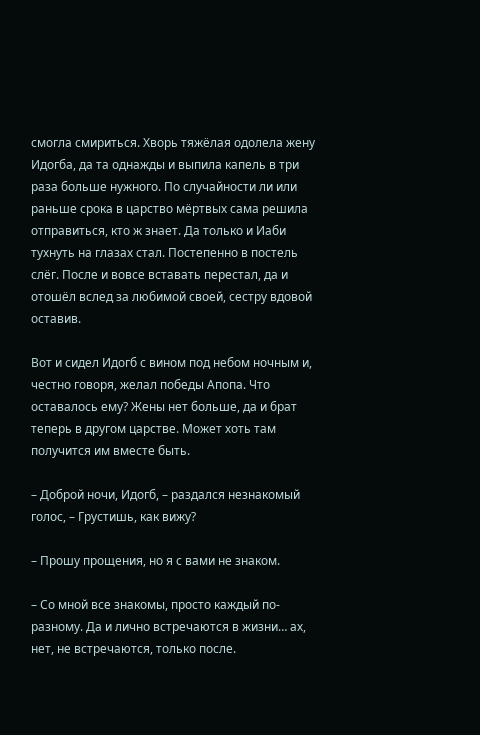смогла смириться. Хворь тяжёлая одолела жену Идогба, да та однажды и выпила капель в три раза больше нужного. По случайности ли или раньше срока в царство мёртвых сама решила отправиться, кто ж знает. Да только и Иаби тухнуть на глазах стал. Постепенно в постель слёг. После и вовсе вставать перестал, да и отошёл вслед за любимой своей, сестру вдовой оставив.

Вот и сидел Идогб с вином под небом ночным и, честно говоря, желал победы Апопа. Что оставалось ему? Жены нет больше, да и брат теперь в другом царстве. Может хоть там получится им вместе быть.

– Доброй ночи, Идогб, – раздался незнакомый голос, – Грустишь, как вижу?

– Прошу прощения, но я с вами не знаком.

– Со мной все знакомы, просто каждый по-разному. Да и лично встречаются в жизни… ах, нет, не встречаются, только после.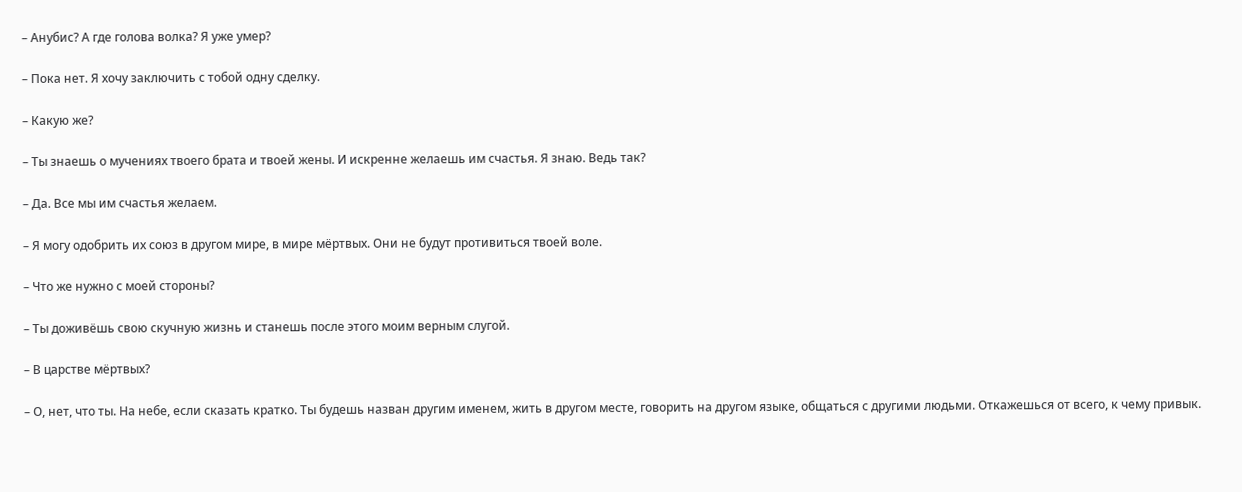– Анубис? А где голова волка? Я уже умер?

– Пока нет. Я хочу заключить с тобой одну сделку.

– Какую же?

– Ты знаешь о мучениях твоего брата и твоей жены. И искренне желаешь им счастья. Я знаю. Ведь так?

– Да. Все мы им счастья желаем.

– Я могу одобрить их союз в другом мире, в мире мёртвых. Они не будут противиться твоей воле.

– Что же нужно с моей стороны?

– Ты доживёшь свою скучную жизнь и станешь после этого моим верным слугой.

– В царстве мёртвых?

– О, нет, что ты. На небе, если сказать кратко. Ты будешь назван другим именем, жить в другом месте, говорить на другом языке, общаться с другими людьми. Откажешься от всего, к чему привык.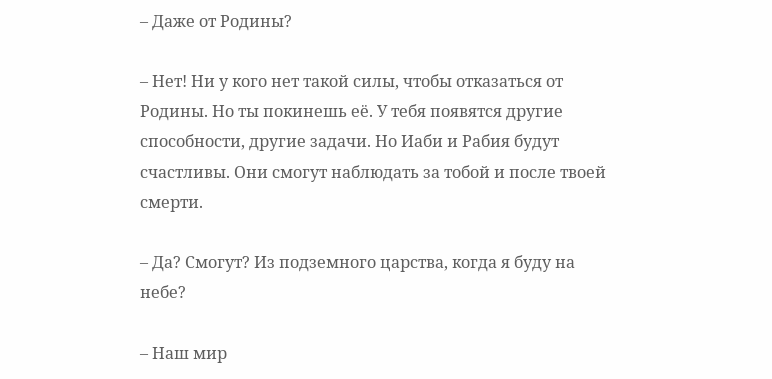– Даже от Родины?

– Нет! Ни у кого нет такой силы, чтобы отказаться от Родины. Но ты покинешь её. У тебя появятся другие способности, другие задачи. Но Иаби и Рабия будут счастливы. Они смогут наблюдать за тобой и после твоей смерти.

– Да? Смогут? Из подземного царства, когда я буду на небе?

– Наш мир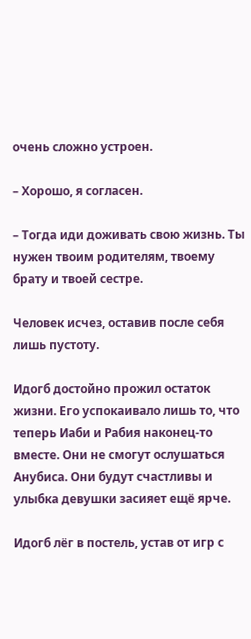очень сложно устроен.

– Хорошо, я согласен.

– Тогда иди доживать свою жизнь. Ты нужен твоим родителям, твоему брату и твоей сестре.

Человек исчез, оставив после себя лишь пустоту.

Идогб достойно прожил остаток жизни. Его успокаивало лишь то, что теперь Иаби и Рабия наконец-то вместе. Они не смогут ослушаться Анубиса. Они будут счастливы и улыбка девушки засияет ещё ярче.

Идогб лёг в постель, устав от игр с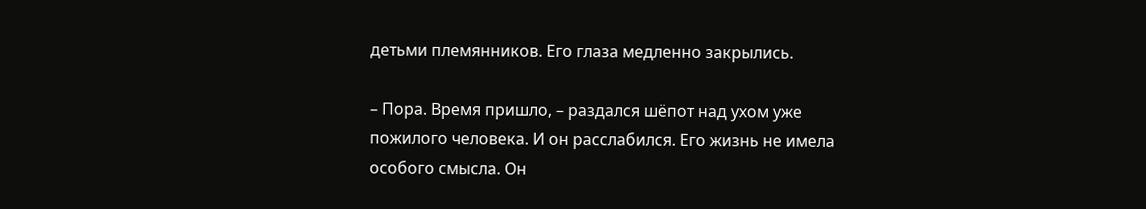детьми племянников. Его глаза медленно закрылись.

– Пора. Время пришло, – раздался шёпот над ухом уже пожилого человека. И он расслабился. Его жизнь не имела особого смысла. Он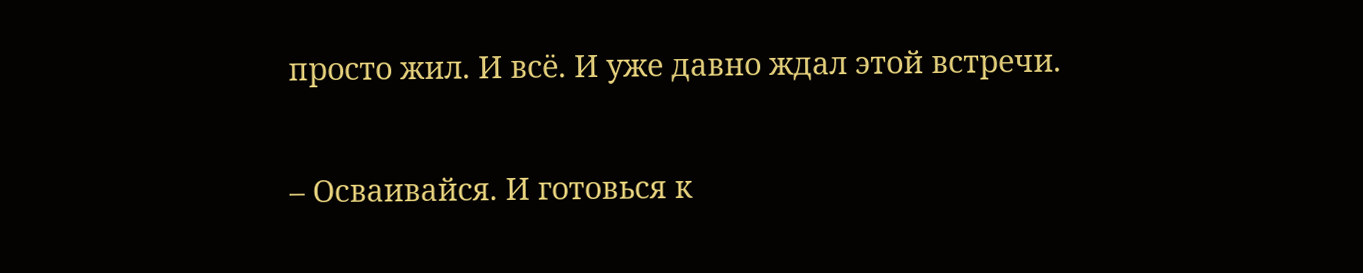просто жил. И всё. И уже давно ждал этой встречи.

– Осваивайся. И готовься к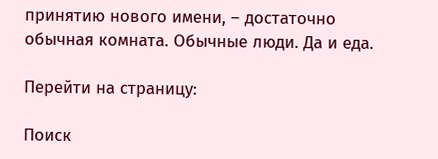принятию нового имени, – достаточно обычная комната. Обычные люди. Да и еда.

Перейти на страницу:

Поиск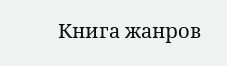Книга жанров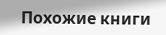Похожие книги